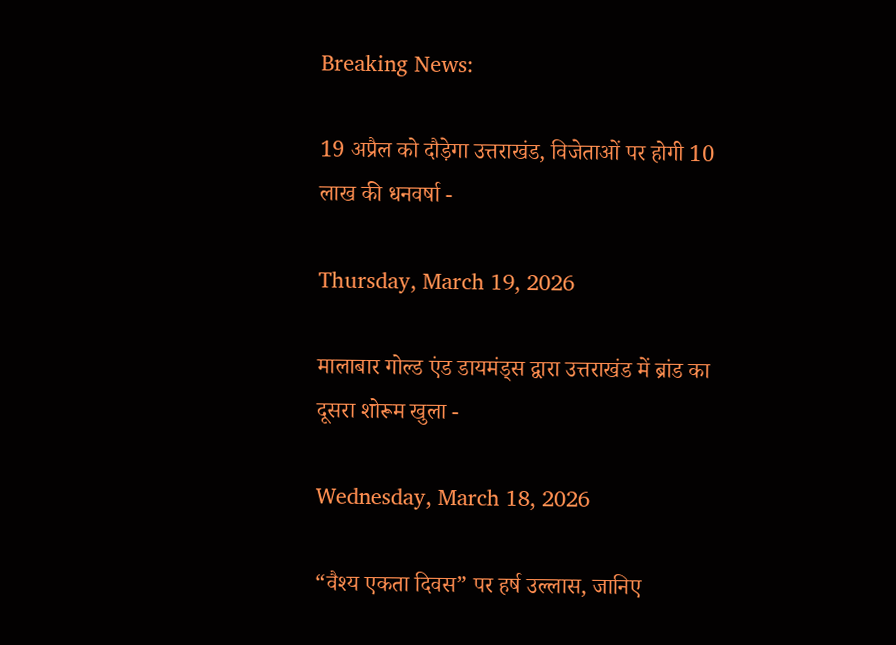Breaking News:

19 अप्रैल को दौड़ेगा उत्तराखंड, विजेताओं पर होगी 10 लाख की धनवर्षा -

Thursday, March 19, 2026

मालाबार गोल्ड एंड डायमंड्स द्वारा उत्तराखंड में ब्रांड का दूसरा शोरूम खुला -

Wednesday, March 18, 2026

“वैश्य एकता दिवस” पर हर्ष उल्लास, जानिए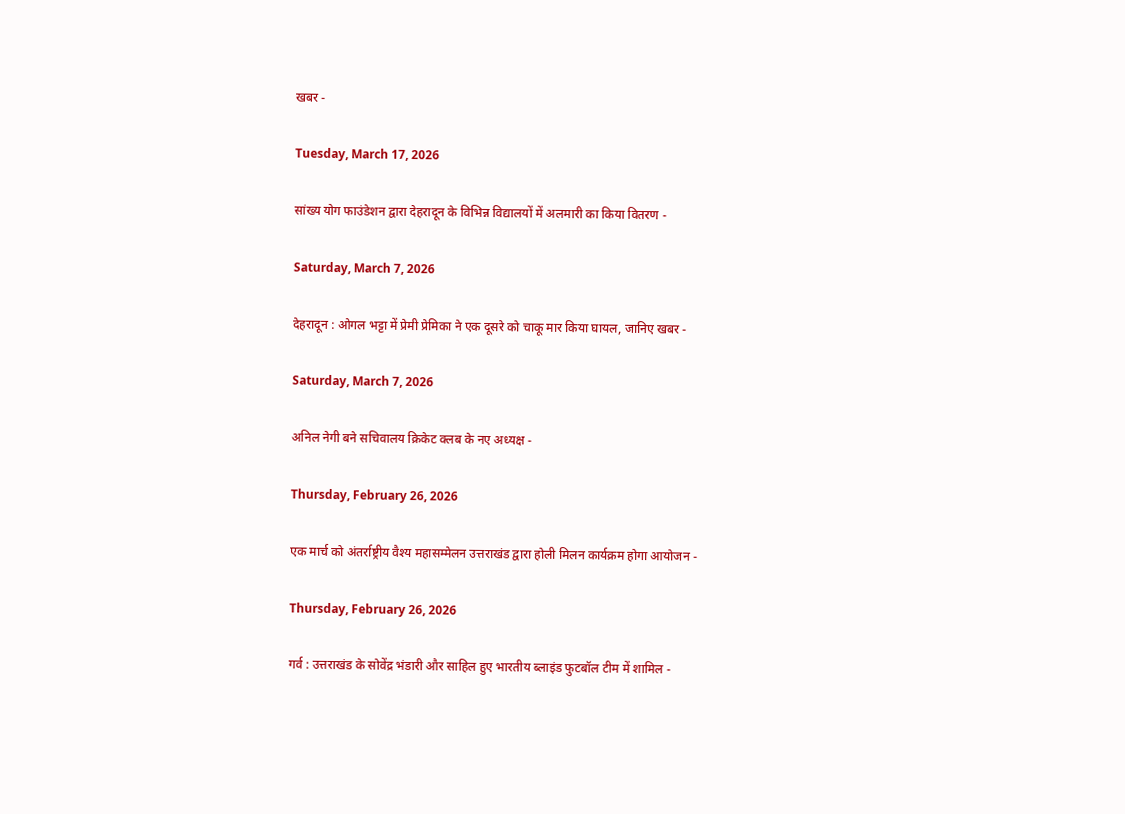खबर -

Tuesday, March 17, 2026

सांख्य योग फाउंडेशन द्वारा देहरादून के विभिन्न विद्यालयों में अलमारी का किया वितरण -

Saturday, March 7, 2026

देहरादून : ओगल भट्टा में प्रेमी प्रेमिका ने एक दूसरे को चाकू मार किया घायल, जानिए खबर -

Saturday, March 7, 2026

अनिल नेगी बने सचिवालय क्रिकेट क्लब के नए अध्यक्ष -

Thursday, February 26, 2026

एक मार्च को अंतर्राष्ट्रीय वैश्य महासम्मेलन उत्तराखंड द्वारा होली मिलन कार्यक्रम होगा आयोजन -

Thursday, February 26, 2026

गर्व : उत्तराखंड के सोवेंद्र भंडारी और साहिल हुए भारतीय ब्लाइंड फुटबॉल टीम में शामिल -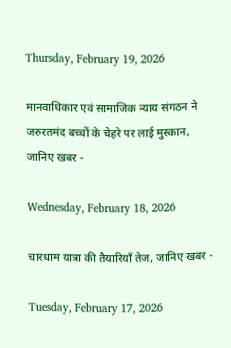Thursday, February 19, 2026

मानवाधिकार एवं सामाजिक न्याय संगठन ने जरुरतमंद बच्चों के चेहरे पर लाई मुस्कान, जानिए खबर -

Wednesday, February 18, 2026

चारधाम यात्रा की तैयारियाँ तेज, जानिए खबर -

Tuesday, February 17, 2026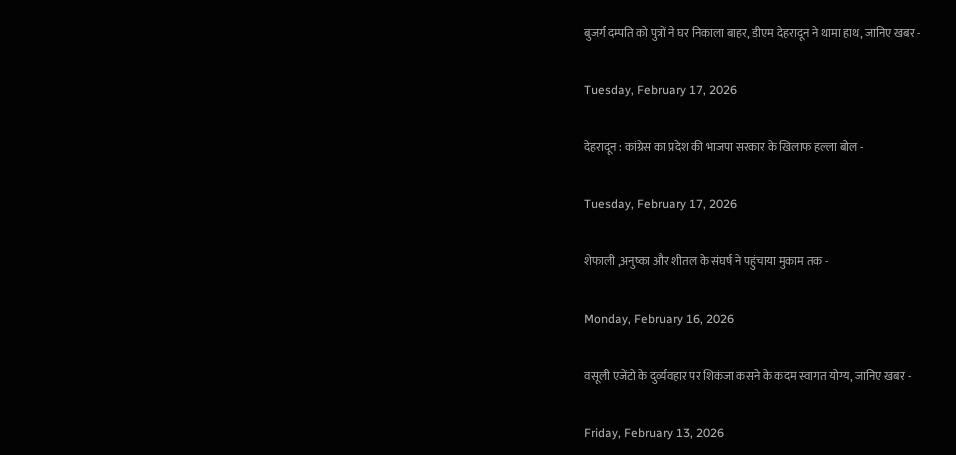बुजर्ग दम्पति को पुत्रों ने घर निकाला बाहर, डीएम देहरादून ने थामा हाथ, जानिए खबर -

Tuesday, February 17, 2026

देहरादून : कांग्रेस का प्रदेश की भाजपा सरकार के खिलाफ हल्ला बोल -

Tuesday, February 17, 2026

शेफाली ,अनुष्का और शीतल के संघर्ष ने पहुंचाया मुकाम तक -

Monday, February 16, 2026

वसूली एजेंटो के दुर्व्यवहार पर शिकंजा कसने के कदम स्वागत योग्य, जानिए खबर -

Friday, February 13, 2026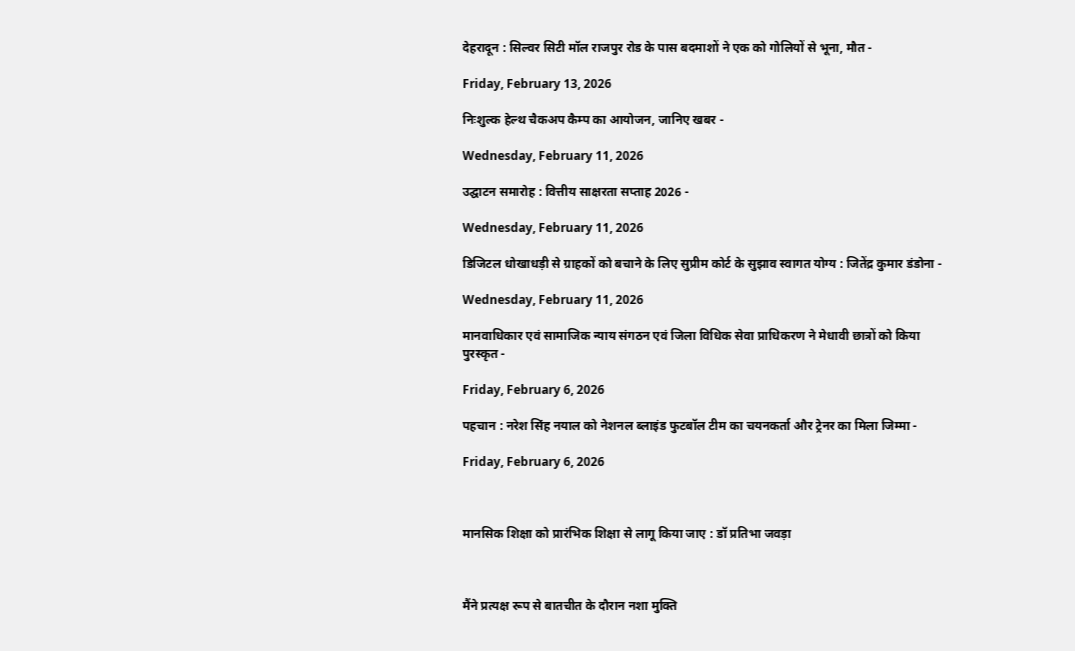देहरादून : सिल्वर सिटी मॉल राजपुर रोड के पास बदमाशों ने एक को गोलियों से भूना, मौत -

Friday, February 13, 2026

निःशुल्क हेल्थ चैकअप कैम्प का आयोजन, जानिए खबर -

Wednesday, February 11, 2026

उद्घाटन समारोह : वित्तीय साक्षरता सप्ताह 2026 -

Wednesday, February 11, 2026

डिजिटल धोखाधड़ी से ग्राहकों को बचाने के लिए सुप्रीम कोर्ट के सुझाव स्वागत योग्य : जितेंद्र कुमार डंडोना -

Wednesday, February 11, 2026

मानवाधिकार एवं सामाजिक न्याय संगठन एवं जिला विधिक सेवा प्राधिकरण ने मेधावी छात्रों को किया पुरस्कृत -

Friday, February 6, 2026

पहचान : नरेश सिंह नयाल को नेशनल ब्लाइंड फुटबॉल टीम का चयनकर्ता और ट्रेनर का मिला जिम्मा -

Friday, February 6, 2026



मानसिक शिक्षा को प्रारंभिक शिक्षा से लागू किया जाए : डॉ प्रतिभा जवड़ा



मैंने प्रत्यक्ष रूप से बातचीत के दौरान नशा मुक्ति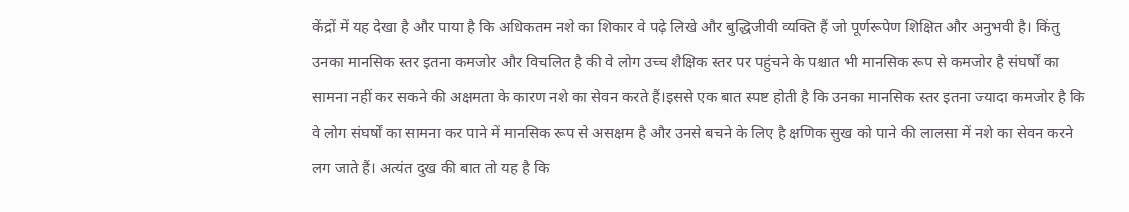केंद्रों में यह देखा है और पाया है कि अधिकतम नशे का शिकार वे पढ़े लिखे और बुद्धिजीवी व्यक्ति हैं जो पूर्णरूपेण शिक्षित और अनुभवी है। किंतु उनका मानसिक स्तर इतना कमजोर और विचलित है की वे लोग उच्च शैक्षिक स्तर पर पहुंचने के पश्चात भी मानसिक रूप से कमजोर है संघर्षों का सामना नहीं कर सकने की अक्षमता के कारण नशे का सेवन करते हैं।इससे एक बात स्पष्ट होती है कि उनका मानसिक स्तर इतना ज्यादा कमजोर है कि वे लोग संघर्षों का सामना कर पाने में मानसिक रूप से असक्षम है और उनसे बचने के लिए है क्षणिक सुख को पाने की लालसा में नशे का सेवन करने लग जाते हैं। अत्यंत दुख की बात तो यह है कि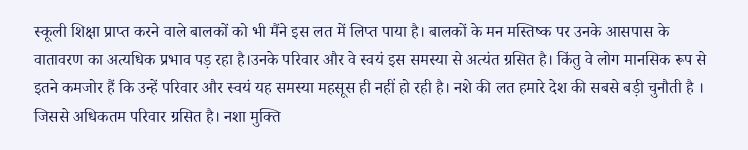स्कूली शिक्षा प्राप्त करने वाले बालकों को भी मैंने इस लत में लिप्त पाया है। बालकों के मन मस्तिष्क पर उनके आसपास के वातावरण का अत्यधिक प्रभाव पड़ रहा है।उनके परिवार और वे स्वयं इस समस्या से अत्यंत ग्रसित है। किंतु वे लोग मानसिक रूप से इतने कमजोर हैं कि उन्हें परिवार और स्वयं यह समस्या महसूस ही नहीं हो रही है। नशे की लत हमारे देश की सबसे बड़ी चुनौती है । जिससे अधिकतम परिवार ग्रसित है। नशा मुक्ति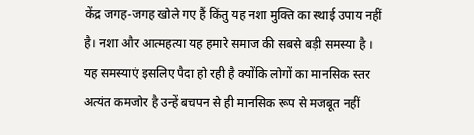केंद्र जगह-जगह खोले गए हैं किंतु यह नशा मुक्ति का स्थाई उपाय नहीं है। नशा और आत्महत्या यह हमारे समाज की सबसे बड़ी समस्या है । यह समस्याएं इसलिए पैदा हो रही है क्योंकि लोगों का मानसिक स्तर अत्यंत कमजोर है उन्हें बचपन से ही मानसिक रूप से मजबूत नहीं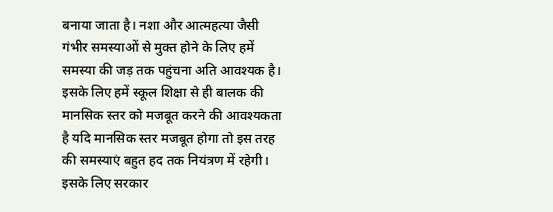बनाया जाता है। नशा और आत्महत्या जैसी गंभीर समस्याओं से मुक्त होने के लिए हमें समस्या की जड़ तक पहुंचना अति आवश्यक है। इसके लिए हमें स्कूल शिक्षा से ही बालक की मानसिक स्तर को मजबूत करने की आवश्यकता है यदि मानसिक स्तर मजबूत होगा तो इस तरह की समस्याएं बहुत हद तक नियंत्रण में रहेगी। इसके लिए सरकार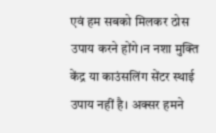एवं हम सबको मिलकर ठोस उपाय करने होंगे।न नशा मुक्ति केंद्र या काउंसलिंग सेंटर स्थाई उपाय नहीं है। अक्सर हमने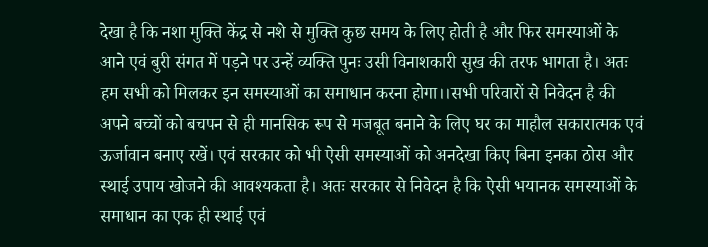देखा है कि नशा मुक्ति केंद्र से नशे से मुक्ति कुछ समय के लिए होती है और फिर समस्याओं के आने एवं बुरी संगत में पड़ने पर उन्हें व्यक्ति पुनः उसी विनाशकारी सुख की तरफ भागता है। अतः हम सभी को मिलकर इन समस्याओं का समाधान करना होगा।।सभी परिवारों से निवेदन है की अपने बच्चों को बचपन से ही मानसिक रूप से मजबूत बनाने के लिए घर का माहौल सकारात्मक एवं ऊर्जावान बनाए रखें। एवं सरकार को भी ‌ऐसी समस्याओं को अनदेखा किए बिना इनका ठोस और स्थाई उपाय खोजने की आवश्यकता है। अतः सरकार से निवेदन है कि ऐसी भयानक समस्याओं के समाधान का एक ही स्थाई एवं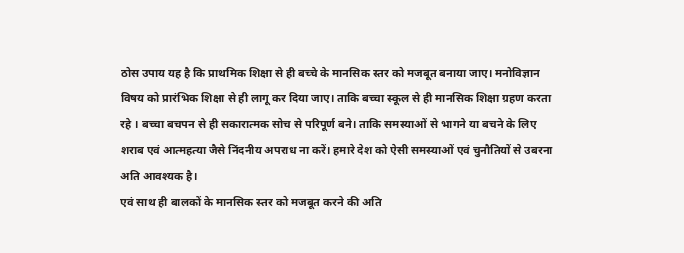ठोस उपाय यह है कि प्राथमिक शिक्षा से ही बच्चे के मानसिक स्तर को मजबूत बनाया जाए। मनोविज्ञान विषय को प्रारंभिक शिक्षा से ही लागू कर दिया जाए। ताकि बच्चा स्कूल से ही मानसिक शिक्षा ग्रहण करता रहे । बच्चा बचपन से ही सकारात्मक सोच से परिपूर्ण बने। ताकि समस्याओं से भागने या बचने के लिए शराब एवं आत्महत्या जैसे निंदनीय अपराध ना करें। हमारे देश को ऐसी समस्याओं एवं चुनौतियों से उबरना अति आवश्यक है।
एवं साथ ही बालकों के मानसिक स्तर को मजबूत करने की अति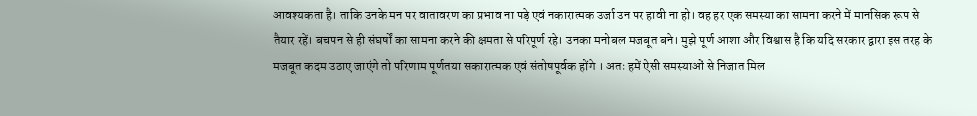आवश्यकता है। ताकि उनके मन पर वातावरण का प्रभाव ना पड़े एवं नकारात्मक उर्जा उन पर हावी ना हो। वह हर एक समस्या का सामना करने में मानसिक रूप से तैयार रहें। बचपन से ही संघर्षों का सामना करने की क्षमता से परिपूर्ण रहे। उनका मनोबल मजबूत बने। मुझे पूर्ण आशा और विश्वास है कि यदि सरकार द्वारा इस तरह के मजबूत कदम उठाए जाएंगे तो परिणाम पूर्णतया सकारात्मक एवं संतोषपूर्वक होंगे । अतः हमें ऐसी समस्याओं से निजात मिल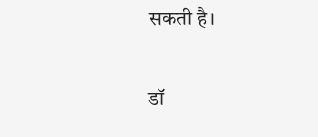सकती है।

डॉ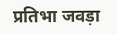प्रतिभा जवड़ा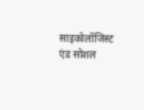साइकोलॉजिस्ट एंड सोशल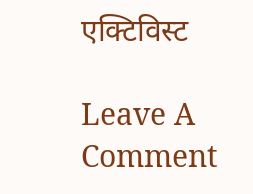एक्टिविस्ट

Leave A Comment